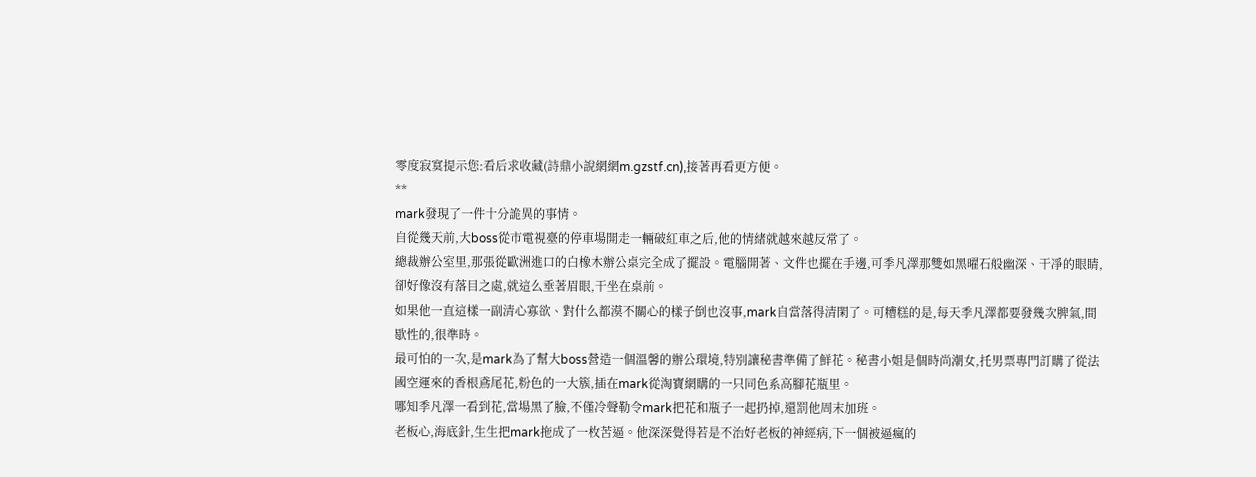零度寂寞提示您:看后求收藏(詩鼎小說網網m.gzstf.cn),接著再看更方便。
**
mark發現了一件十分詭異的事情。
自從幾天前,大boss從市電視臺的停車場開走一輛破紅車之后,他的情緒就越來越反常了。
總裁辦公室里,那張從歐洲進口的白橡木辦公桌完全成了擺設。電腦開著、文件也擺在手邊,可季凡澤那雙如黑曜石般幽深、干凈的眼睛,卻好像沒有落目之處,就這么垂著眉眼,干坐在桌前。
如果他一直這樣一副清心寡欲、對什么都漠不關心的樣子倒也沒事,mark自當落得清閑了。可糟糕的是,每天季凡澤都要發幾次脾氣,間歇性的,很準時。
最可怕的一次,是mark為了幫大boss營造一個溫馨的辦公環境,特別讓秘書準備了鮮花。秘書小姐是個時尚潮女,托男票專門訂購了從法國空運來的香根鳶尾花,粉色的一大簇,插在mark從淘寶網購的一只同色系高腳花瓶里。
哪知季凡澤一看到花,當場黑了臉,不僅冷聲勒令mark把花和瓶子一起扔掉,還罰他周末加班。
老板心,海底針,生生把mark拖成了一枚苦逼。他深深覺得若是不治好老板的神經病,下一個被逼瘋的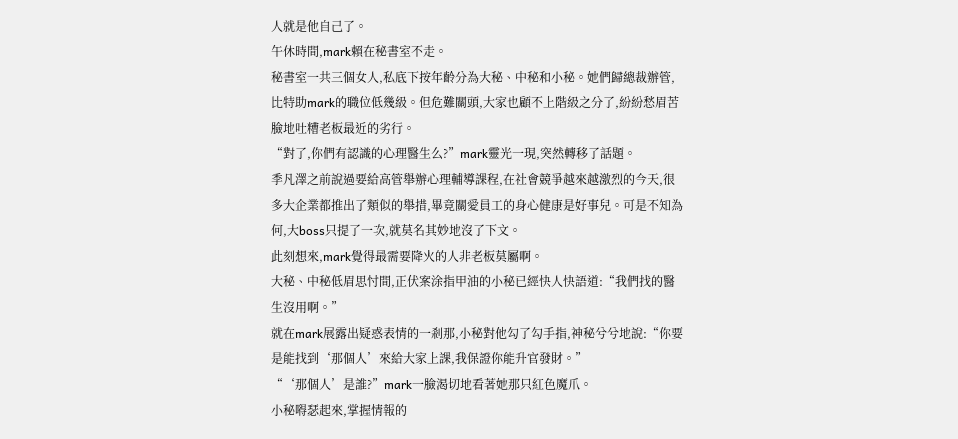人就是他自己了。
午休時間,mark賴在秘書室不走。
秘書室一共三個女人,私底下按年齡分為大秘、中秘和小秘。她們歸總裁辦管,比特助mark的職位低幾級。但危難關頭,大家也顧不上階級之分了,紛紛愁眉苦臉地吐糟老板最近的劣行。
“對了,你們有認識的心理醫生么?”mark靈光一現,突然轉移了話題。
季凡澤之前說過要給高管舉辦心理輔導課程,在社會競爭越來越激烈的今天,很多大企業都推出了類似的舉措,畢竟關愛員工的身心健康是好事兒。可是不知為何,大boss只提了一次,就莫名其妙地沒了下文。
此刻想來,mark覺得最需要降火的人非老板莫屬啊。
大秘、中秘低眉思忖間,正伏案涂指甲油的小秘已經快人快語道:“我們找的醫生沒用啊。”
就在mark展露出疑惑表情的一剎那,小秘對他勾了勾手指,神秘兮兮地說:“你要是能找到‘那個人’來給大家上課,我保證你能升官發財。”
“‘那個人’是誰?”mark一臉渴切地看著她那只紅色魔爪。
小秘嘚瑟起來,掌握情報的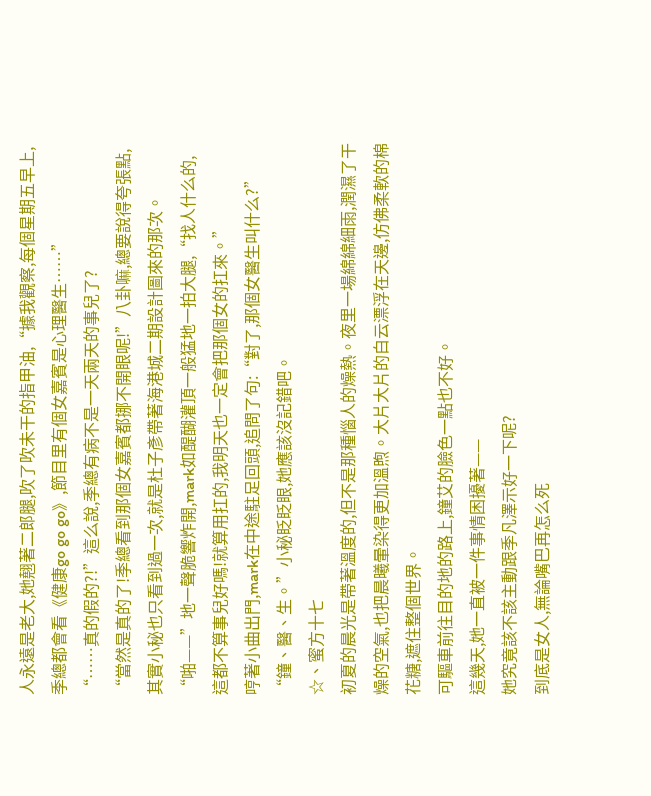人永遠是老大,她翹著二郎腿,吹了吹未干的指甲油,“據我觀察,每個星期五早上,季總都會看《健康go go go》,節目里有個女嘉賓是心理醫生……”
“……真的假的?!”這么說,季總有病不是一天兩天的事兒了?
“當然是真的了!季總看到那個女嘉賓都挪不開眼呢!”八卦嘛,總要說得夸張點,其實小秘也只看到過一次,就是杜子彥帶著海港城二期設計圖來的那次。
“啪——”地一聲脆響炸開,mark如醍醐灌頂一般猛地一拍大腿,“找人什么的,這都不算事兒好嗎!就算用扛的,我明天也一定會把那個女的扛來。”
哼著小曲出門,mark在中途駐足回頭,追問了句:“對了,那個女醫生叫什么?”
“鐘、醫、生。”小秘眨眨眼,她應該沒記錯吧。
☆、蜜方十七
初夏的晨光是帶著溫度的,但不是那種惱人的燥熱。夜里一場綿綿細雨,潤濕了干燥的空氣,也把晨曦暈染得更加溫煦。大片大片的白云漂浮在天邊,仿佛柔軟的棉花糖,遮住整個世界。
可驅車前往目的地的路上,鐘艾的臉色一點也不好。
這幾天,她一直被一件事情困擾著——
她究竟該不該主動跟季凡澤示好一下呢?
到底是女人,無論嘴巴再怎么死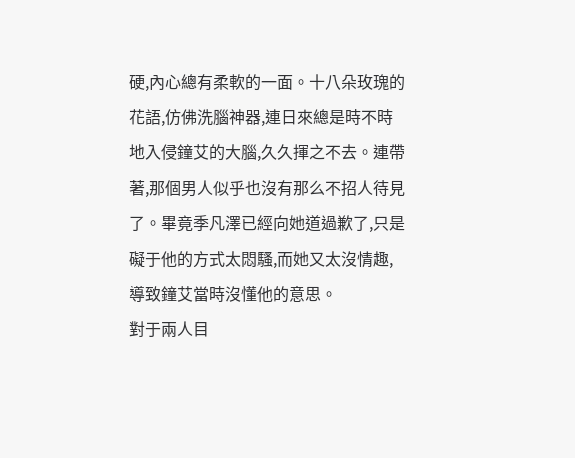硬,內心總有柔軟的一面。十八朵玫瑰的花語,仿佛洗腦神器,連日來總是時不時地入侵鐘艾的大腦,久久揮之不去。連帶著,那個男人似乎也沒有那么不招人待見了。畢竟季凡澤已經向她道過歉了,只是礙于他的方式太悶騷,而她又太沒情趣,導致鐘艾當時沒懂他的意思。
對于兩人目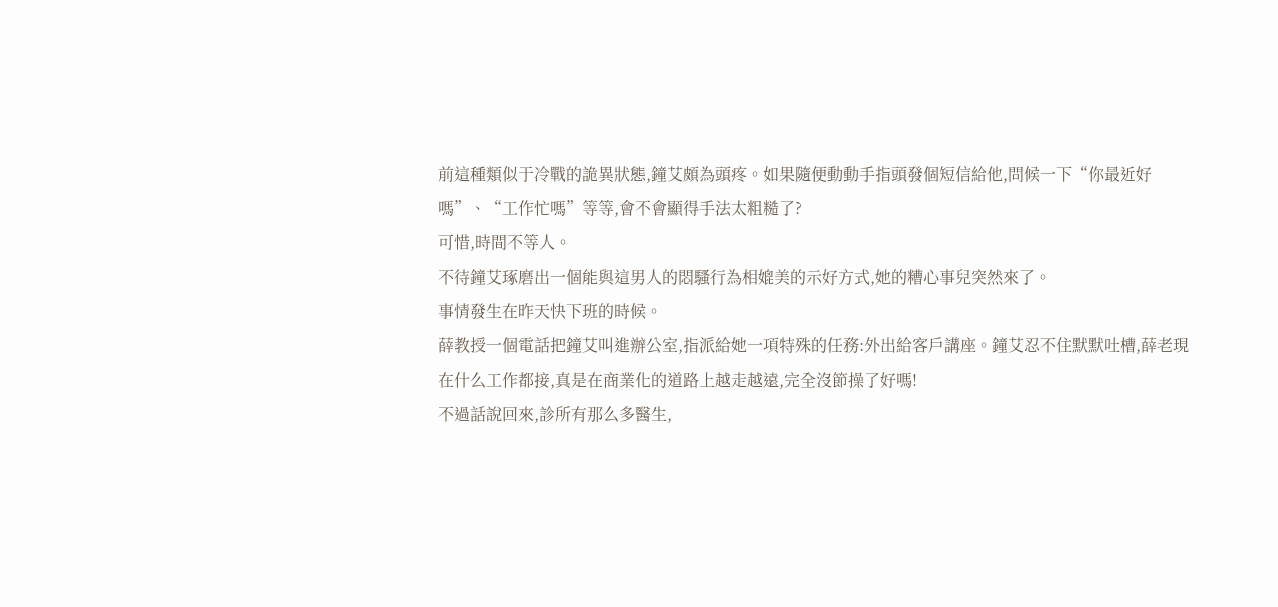前這種類似于冷戰的詭異狀態,鐘艾頗為頭疼。如果隨便動動手指頭發個短信給他,問候一下“你最近好嗎”、“工作忙嗎”等等,會不會顯得手法太粗糙了?
可惜,時間不等人。
不待鐘艾琢磨出一個能與這男人的悶騷行為相媲美的示好方式,她的糟心事兒突然來了。
事情發生在昨天快下班的時候。
薛教授一個電話把鐘艾叫進辦公室,指派給她一項特殊的任務:外出給客戶講座。鐘艾忍不住默默吐槽,薛老現在什么工作都接,真是在商業化的道路上越走越遠,完全沒節操了好嗎!
不過話說回來,診所有那么多醫生,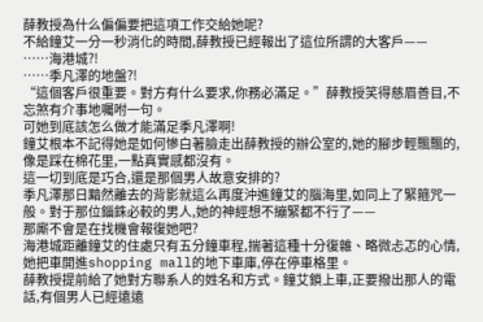薛教授為什么偏偏要把這項工作交給她呢?
不給鐘艾一分一秒消化的時間,薛教授已經報出了這位所謂的大客戶——
……海港城?!
……季凡澤的地盤?!
“這個客戶很重要。對方有什么要求,你務必滿足。”薛教授笑得慈眉善目,不忘煞有介事地囑咐一句。
可她到底該怎么做才能滿足季凡澤啊!
鐘艾根本不記得她是如何慘白著臉走出薛教授的辦公室的,她的腳步輕飄飄的,像是踩在棉花里,一點真實感都沒有。
這一切到底是巧合,還是那個男人故意安排的?
季凡澤那日黯然離去的背影就這么再度沖進鐘艾的腦海里,如同上了緊箍咒一般。對于那位錙銖必較的男人,她的神經想不繃緊都不行了——
那廝不會是在找機會報復她吧?
海港城距離鐘艾的住處只有五分鐘車程,揣著這種十分復雜、略微忐忑的心情,她把車開進shopping mall的地下車庫,停在停車格里。
薛教授提前給了她對方聯系人的姓名和方式。鐘艾鎖上車,正要撥出那人的電話,有個男人已經遠遠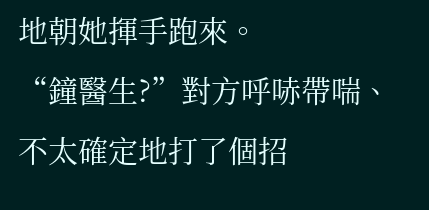地朝她揮手跑來。
“鐘醫生?”對方呼哧帶喘、不太確定地打了個招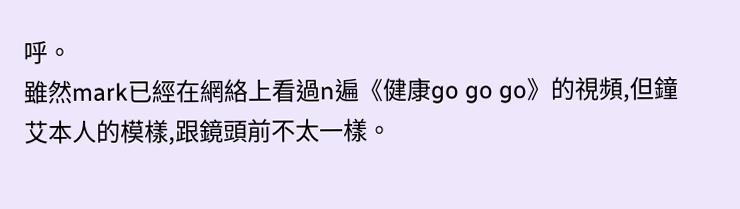呼。
雖然mark已經在網絡上看過n遍《健康go go go》的視頻,但鐘艾本人的模樣,跟鏡頭前不太一樣。